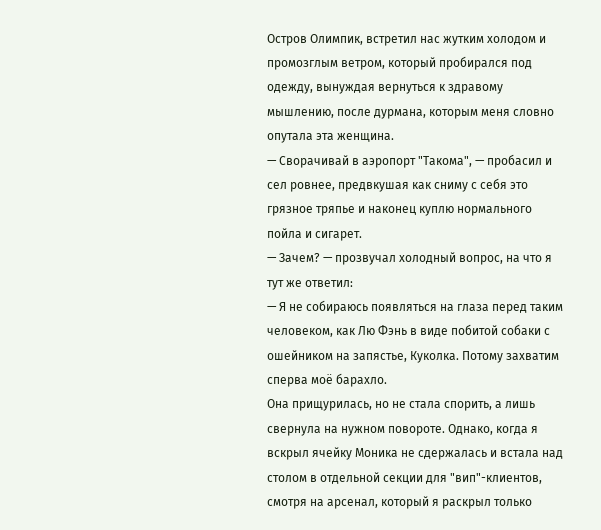Остров Олимпик, встретил нас жутким холодом и промозглым ветром, который пробирался под одежду, вынуждая вернуться к здравому мышлению, после дурмана, которым меня словно опутала эта женщина.
— Сворачивай в аэропорт "Такома", — пробасил и сел ровнее, предвкушая как сниму с себя это грязное тряпье и наконец куплю нормального пойла и сигарет.
— Зачем? — прозвучал холодный вопрос, на что я тут же ответил:
— Я не собираюсь появляться на глаза перед таким человеком, как Лю Фэнь в виде побитой собаки с ошейником на запястье, Куколка. Потому захватим сперва моё барахло.
Она прищурилась, но не стала спорить, а лишь свернула на нужном повороте. Однако, когда я вскрыл ячейку Моника не сдержалась и встала над столом в отдельной секции для "вип"-клиентов, смотря на арсенал, который я раскрыл только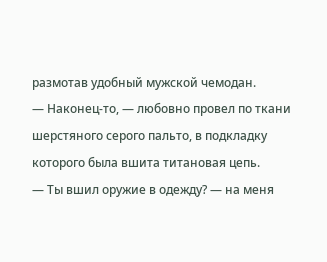размотав удобный мужской чемодан.
— Наконец-то, — любовно провел по ткани шерстяного серого пальто, в подкладку которого была вшита титановая цепь.
— Ты вшил оружие в одежду? — на меня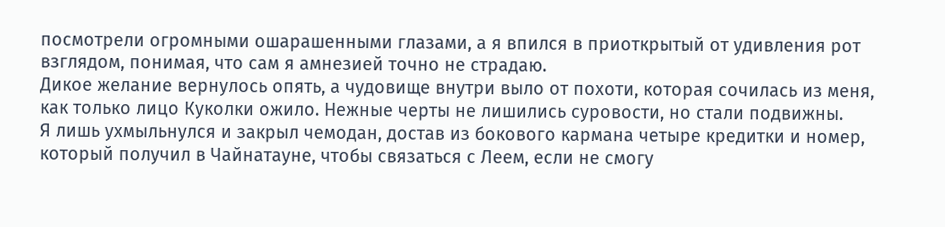посмотрели огромными ошарашенными глазами, а я впился в приоткрытый от удивления рот взглядом, понимая, что сам я амнезией точно не страдаю.
Дикое желание вернулось опять, а чудовище внутри выло от похоти, которая сочилась из меня, как только лицо Куколки ожило. Нежные черты не лишились суровости, но стали подвижны.
Я лишь ухмыльнулся и закрыл чемодан, достав из бокового кармана четыре кредитки и номер, который получил в Чайнатауне, чтобы связаться с Леем, если не смогу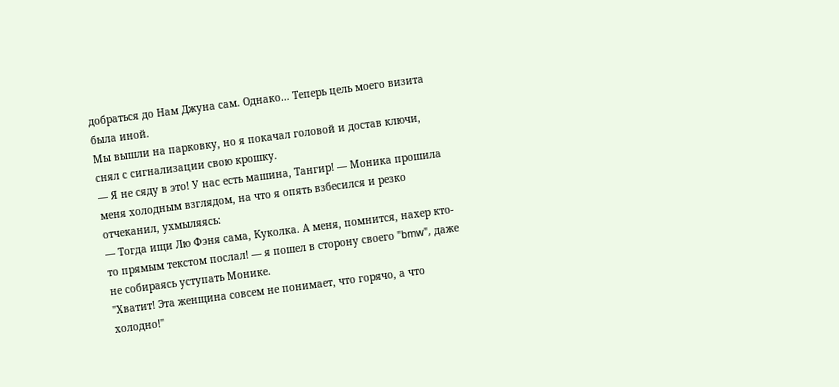добраться до Нам Джуна сам. Однако… Теперь цель моего визита была иной.
Мы вышли на парковку, но я покачал головой и достав ключи, снял с сигнализации свою крошку.
— Я не сяду в это! У нас есть машина, Тангир! — Моника прошила меня холодным взглядом, на что я опять взбесился и резко отчеканил, ухмыляясь:
— Тогда ищи Лю Фэня сама, Куколка. А меня, помнится, нахер кто-то прямым текстом послал! — я пошел в сторону своего "bmw", даже не собираясь уступать Монике.
"Хватит! Эта женщина совсем не понимает, что горячо, а что холодно!"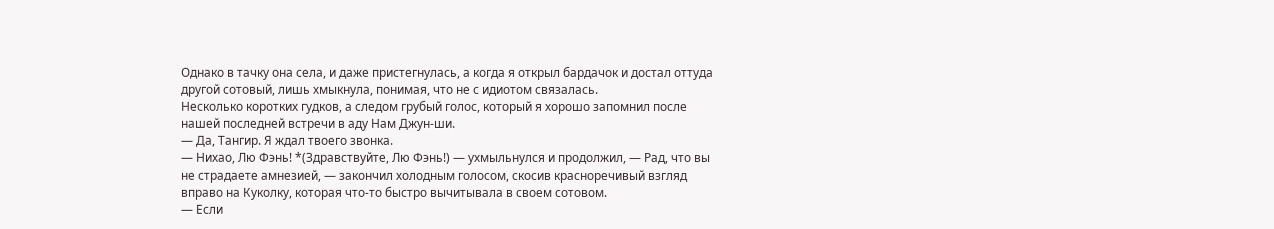Однако в тачку она села, и даже пристегнулась, а когда я открыл бардачок и достал оттуда другой сотовый, лишь хмыкнула, понимая, что не с идиотом связалась.
Несколько коротких гудков, а следом грубый голос, который я хорошо запомнил после нашей последней встречи в аду Нам Джун-ши.
— Да, Тангир. Я ждал твоего звонка.
— Нихао, Лю Фэнь! *(Здравствуйте, Лю Фэнь!) — ухмыльнулся и продолжил, — Рад, что вы не страдаете амнезией, — закончил холодным голосом, скосив красноречивый взгляд вправо на Куколку, которая что-то быстро вычитывала в своем сотовом.
— Если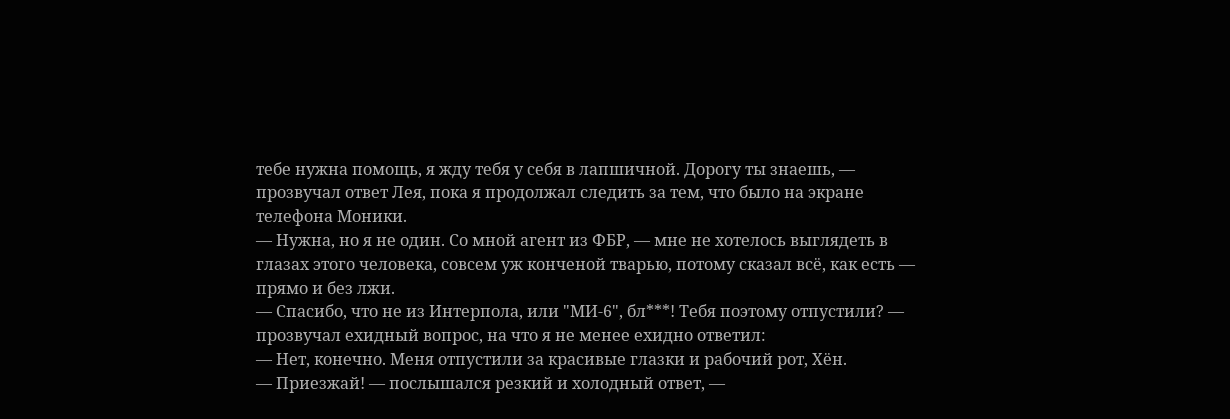тебе нужна помощь, я жду тебя у себя в лапшичной. Дорогу ты знаешь, — прозвучал ответ Лея, пока я продолжал следить за тем, что было на экране телефона Моники.
— Нужна, но я не один. Со мной агент из ФБР, — мне не хотелось выглядеть в глазах этого человека, совсем уж конченой тварью, потому сказал всё, как есть — прямо и без лжи.
— Спасибо, что не из Интерпола, или "МИ-6", бл***! Тебя поэтому отпустили? — прозвучал ехидный вопрос, на что я не менее ехидно ответил:
— Нет, конечно. Меня отпустили за красивые глазки и рабочий рот, Хён.
— Приезжай! — послышался резкий и холодный ответ, —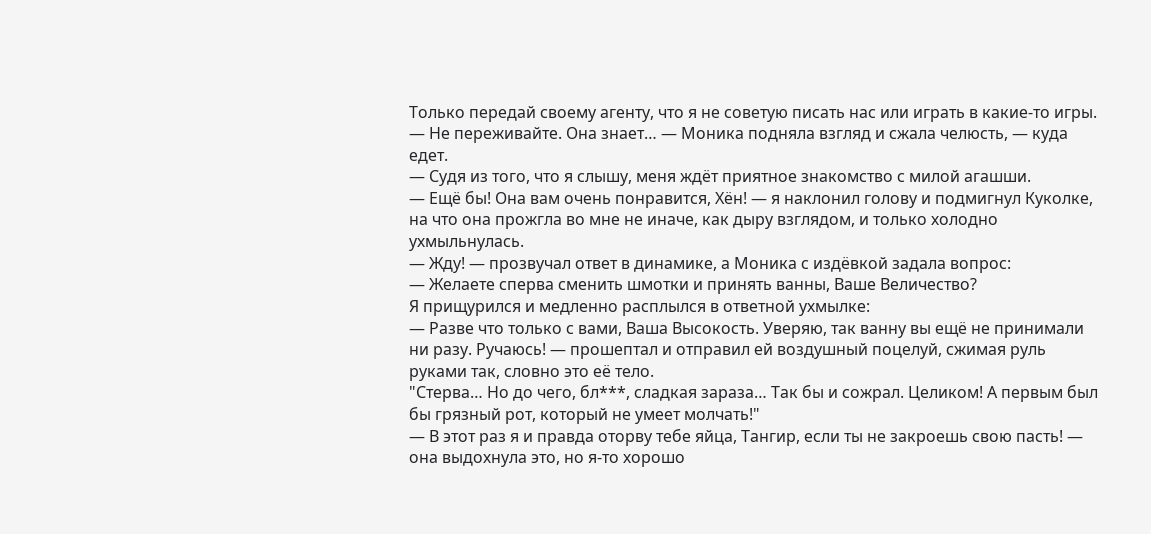Только передай своему агенту, что я не советую писать нас или играть в какие-то игры.
— Не переживайте. Она знает… — Моника подняла взгляд и сжала челюсть, — куда едет.
— Судя из того, что я слышу, меня ждёт приятное знакомство с милой агашши.
— Ещё бы! Она вам очень понравится, Хён! — я наклонил голову и подмигнул Куколке, на что она прожгла во мне не иначе, как дыру взглядом, и только холодно ухмыльнулась.
— Жду! — прозвучал ответ в динамике, а Моника с издёвкой задала вопрос:
— Желаете сперва сменить шмотки и принять ванны, Ваше Величество?
Я прищурился и медленно расплылся в ответной ухмылке:
— Разве что только с вами, Ваша Высокость. Уверяю, так ванну вы ещё не принимали ни разу. Ручаюсь! — прошептал и отправил ей воздушный поцелуй, сжимая руль руками так, словно это её тело.
"Стерва… Но до чего, бл***, сладкая зараза… Так бы и сожрал. Целиком! А первым был бы грязный рот, который не умеет молчать!"
— В этот раз я и правда оторву тебе яйца, Тангир, если ты не закроешь свою пасть! — она выдохнула это, но я-то хорошо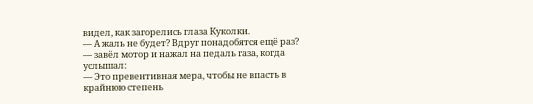видел, как загорелись глаза Куколки.
— А жаль не будет? Вдруг понадобятся ещё раз? — завёл мотор и нажал на педаль газа, когда услышал:
— Это превентивная мера, чтобы не впасть в крайнюю степень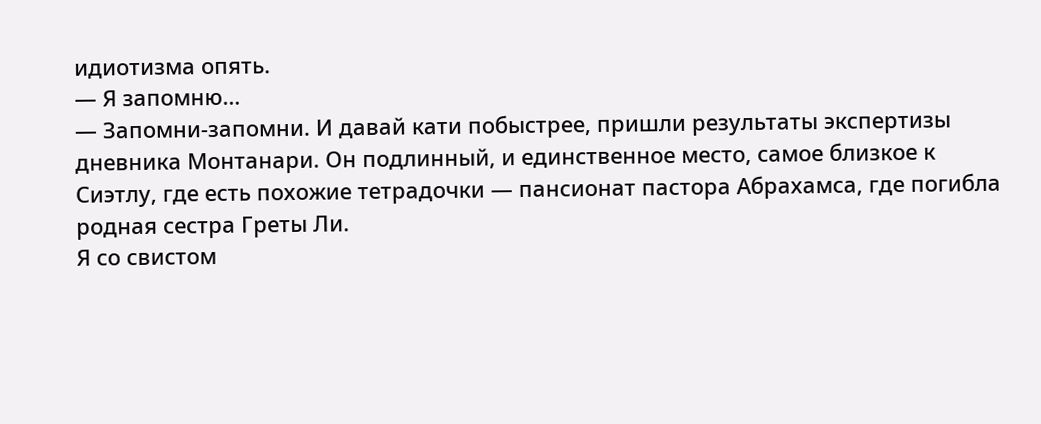идиотизма опять.
— Я запомню…
— Запомни-запомни. И давай кати побыстрее, пришли результаты экспертизы дневника Монтанари. Он подлинный, и единственное место, самое близкое к Сиэтлу, где есть похожие тетрадочки — пансионат пастора Абрахамса, где погибла родная сестра Греты Ли.
Я со свистом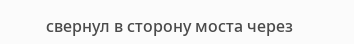свернул в сторону моста через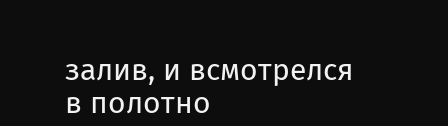залив, и всмотрелся в полотно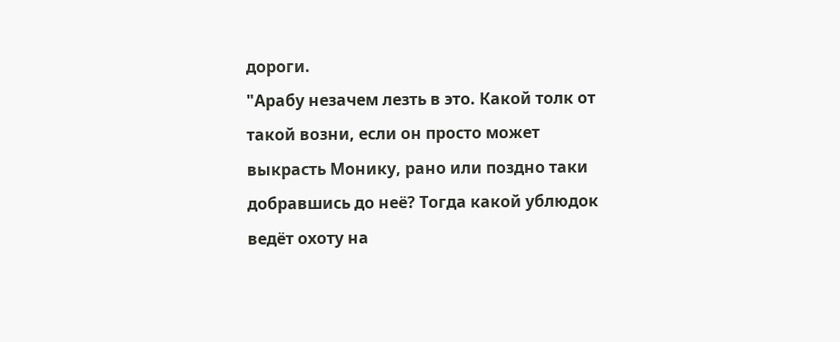дороги.
"Арабу незачем лезть в это. Какой толк от такой возни, если он просто может выкрасть Монику, рано или поздно таки добравшись до неё? Тогда какой ублюдок ведёт охоту на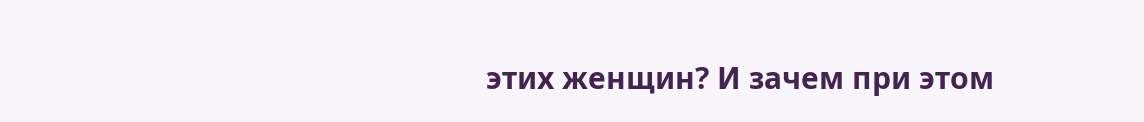этих женщин? И зачем при этом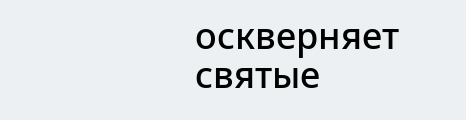оскверняет святые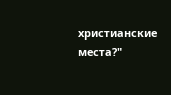христианские места?"